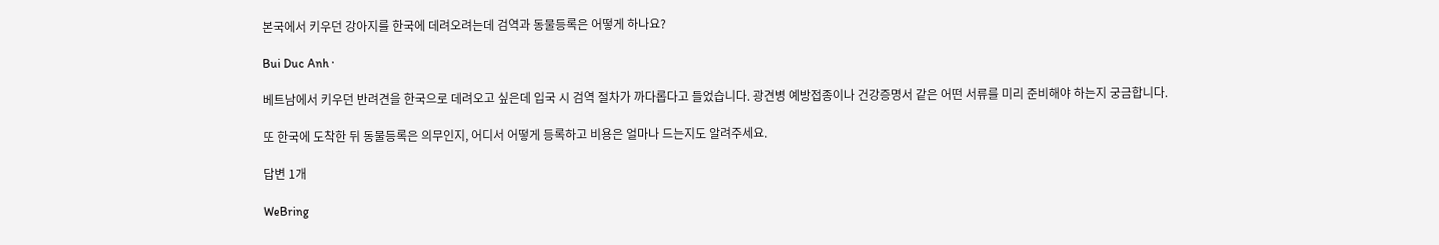본국에서 키우던 강아지를 한국에 데려오려는데 검역과 동물등록은 어떻게 하나요?

Bui Duc Anh ·

베트남에서 키우던 반려견을 한국으로 데려오고 싶은데 입국 시 검역 절차가 까다롭다고 들었습니다. 광견병 예방접종이나 건강증명서 같은 어떤 서류를 미리 준비해야 하는지 궁금합니다.

또 한국에 도착한 뒤 동물등록은 의무인지, 어디서 어떻게 등록하고 비용은 얼마나 드는지도 알려주세요.

답변 1개

WeBring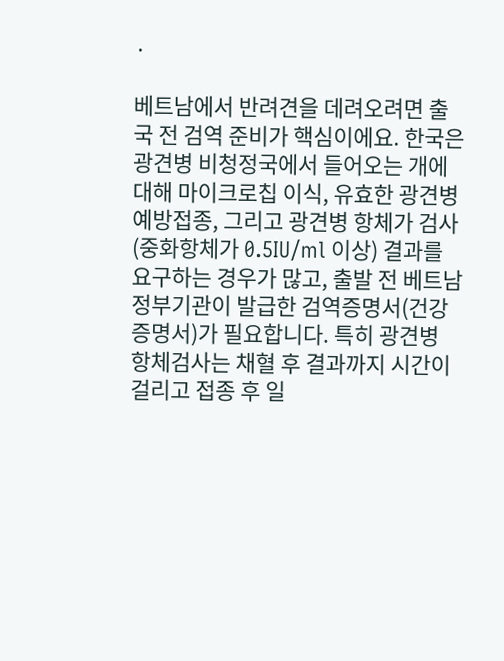·

베트남에서 반려견을 데려오려면 출국 전 검역 준비가 핵심이에요. 한국은 광견병 비청정국에서 들어오는 개에 대해 마이크로칩 이식, 유효한 광견병 예방접종, 그리고 광견병 항체가 검사(중화항체가 0.5IU/ml 이상) 결과를 요구하는 경우가 많고, 출발 전 베트남 정부기관이 발급한 검역증명서(건강증명서)가 필요합니다. 특히 광견병 항체검사는 채혈 후 결과까지 시간이 걸리고 접종 후 일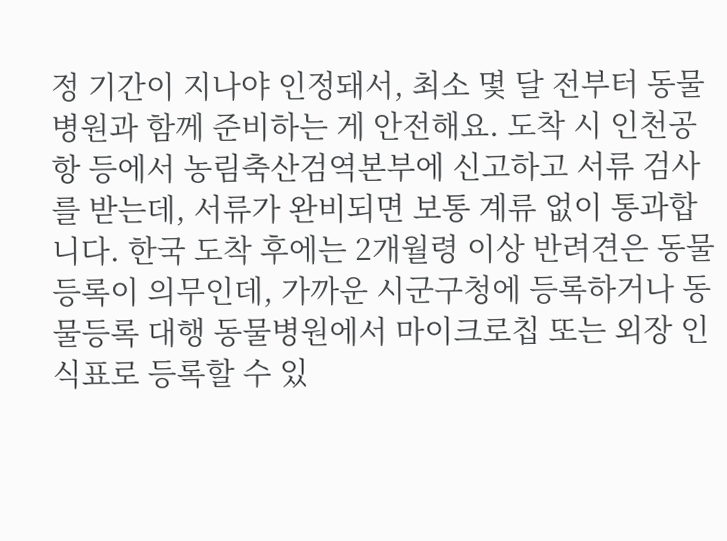정 기간이 지나야 인정돼서, 최소 몇 달 전부터 동물병원과 함께 준비하는 게 안전해요. 도착 시 인천공항 등에서 농림축산검역본부에 신고하고 서류 검사를 받는데, 서류가 완비되면 보통 계류 없이 통과합니다. 한국 도착 후에는 2개월령 이상 반려견은 동물등록이 의무인데, 가까운 시군구청에 등록하거나 동물등록 대행 동물병원에서 마이크로칩 또는 외장 인식표로 등록할 수 있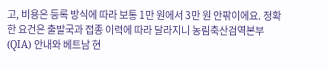고, 비용은 등록 방식에 따라 보통 1만 원에서 3만 원 안팎이에요. 정확한 요건은 출발국과 접종 이력에 따라 달라지니 농림축산검역본부(QIA) 안내와 베트남 현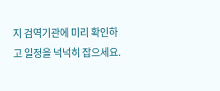지 검역기관에 미리 확인하고 일정을 넉넉히 잡으세요.